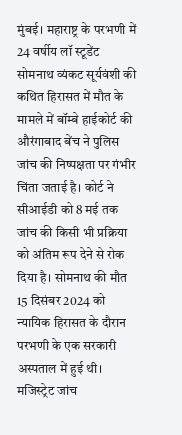मुंबई। महाराष्ट्र के परभणी में 24 वर्षीय लॉ स्टूडेंट सोमनाथ व्यंकट सूर्यवंशी की कथित हिरासत में मौत के मामले में बॉम्बे हाईकोर्ट की औरंगाबाद बेंच ने पुलिस जांच की निष्पक्षता पर गंभीर चिंता जताई है। कोर्ट ने सीआईडी को 8 मई तक जांच की किसी भी प्रक्रिया को अंतिम रूप देने से रोक दिया है। सोमनाथ की मौत 15 दिसंबर 2024 को न्यायिक हिरासत के दौरान परभणी के एक सरकारी अस्पताल में हुई थी। मजिस्ट्रेट जांच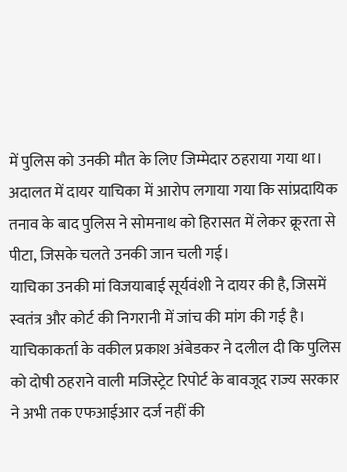में पुलिस को उनकी मौत के लिए जिम्मेदार ठहराया गया था। अदालत में दायर याचिका में आरोप लगाया गया कि सांप्रदायिक तनाव के बाद पुलिस ने सोमनाथ को हिरासत में लेकर क्रूरता से पीटा, जिसके चलते उनकी जान चली गई।
याचिका उनकी मां विजयाबाई सूर्यवंशी ने दायर की है, जिसमें स्वतंत्र और कोर्ट की निगरानी में जांच की मांग की गई है। याचिकाकर्ता के वकील प्रकाश अंबेडकर ने दलील दी कि पुलिस को दोषी ठहराने वाली मजिस्ट्रेट रिपोर्ट के बावजूद राज्य सरकार ने अभी तक एफआईआर दर्ज नहीं की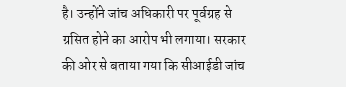है। उन्होंने जांच अधिकारी पर पूर्वग्रह से ग्रसित होने का आरोप भी लगाया। सरकार की ओर से बताया गया कि सीआईडी जांच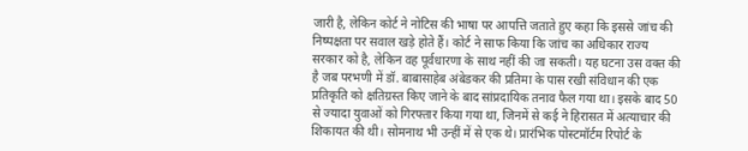जारी है, लेकिन कोर्ट ने नोटिस की भाषा पर आपत्ति जताते हुए कहा कि इससे जांच की निष्पक्षता पर सवाल खड़े होते हैं। कोर्ट ने साफ किया कि जांच का अधिकार राज्य सरकार को है, लेकिन वह पूर्वधारणा के साथ नहीं की जा सकती। यह घटना उस वक्त की है जब परभणी में डॉ. बाबासाहेब अंबेडकर की प्रतिमा के पास रखी संविधान की एक प्रतिकृति को क्षतिग्रस्त किए जाने के बाद सांप्रदायिक तनाव फैल गया था। इसके बाद 50 से ज्यादा युवाओं को गिरफ्तार किया गया था, जिनमें से कई ने हिरासत में अत्याचार की शिकायत की थी। सोमनाथ भी उन्हीं में से एक थे। प्रारंभिक पोस्टमॉर्टम रिपोर्ट के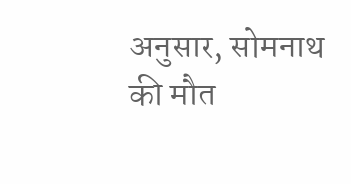अनुसार, सोमनाथ की मौत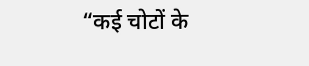“कई चोटों के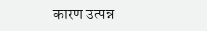कारण उत्पन्न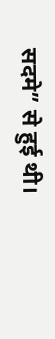सदमे” से हुई थी।